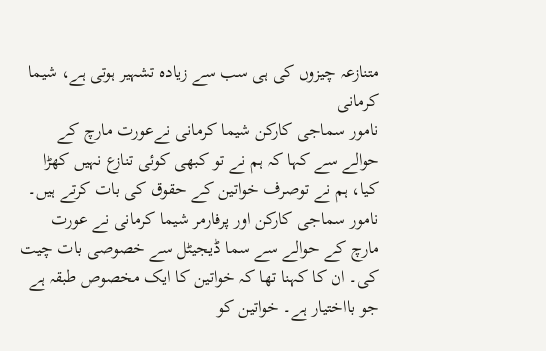متنازعہ چیزوں کی ہی سب سے زیادہ تشہیر ہوتی ہے، شیما کرمانی
نامور سماجی کارکن شیما کرمانی نےعورت مارچ کے حوالے سے کہا کہ ہم نے تو کبھی کوئی تنازع نہیں کھڑا کیا، ہم نے توصرف خواتین کے حقوق کی بات کرتے ہیں۔
نامور سماجی کارکن اور پرفارمر شیما کرمانی نے عورت مارچ کے حوالے سے سما ڈیجیٹل سے خصوصی بات چیت کی۔ ان کا کہنا تھا کہ خواتین کا ایک مخصوص طبقہ ہے جو بااختیار ہے۔ خواتین کو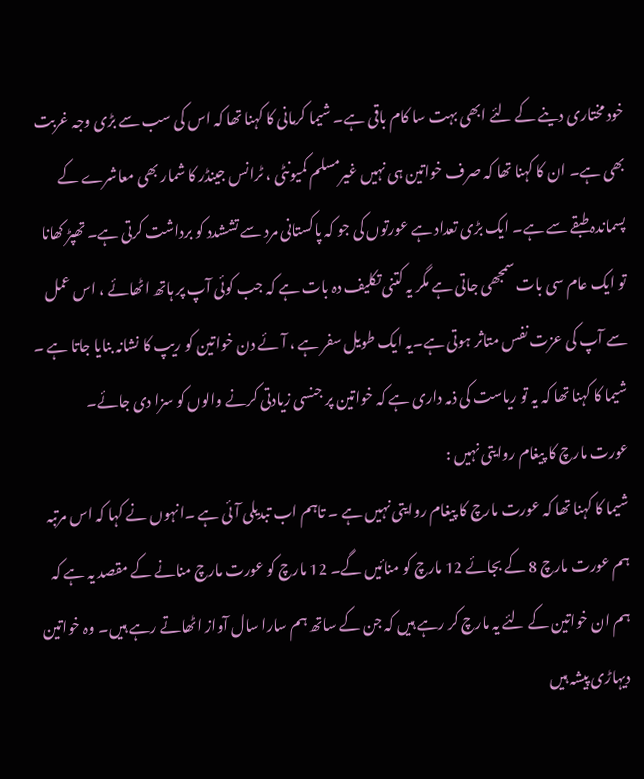خود مختاری دینے کے لئے ابھی بہت سا کام باقی ہے۔ شیما کرمانی کا کہنا تھا کہ اس کی سب سے بڑی وجہ غربت بھی ہے۔ ان کا کہنا تھا کہ صرف خواتین ہی نہیں غیرمسلم کمیونٹی ، ٹرانس جینڈر کا شمار بھی معاشرے کے پسماندہ طبقے سے ہے۔ ایک بڑی تعداد ہے عورتوں کی جو کہ پاکستانی مرد سے تششدد کو برداشت کرتی ہے۔ تھپڑ کھانا تو ایک عام سی بات سمجھی جاتی ہے مگر یہ کتنی تکلیف دہ بات ہے کہ جب کوئی آپ پر ہاتھ اٹھائے ، اس عمل سے آپ کی عزت نفس متاثر ہوتی ہے۔یہ ایک طویل سفر ہے ، آئے دن خواتین کو ریپ کا نشانہ بنایا جاتا ہے ۔ شیما کا کہنا تھا کہ یہ تو ریاست کی ذمہ داری ہے کہ خواتین پر جنسی زیادتی کرنے والوں کو سزا دی جائے۔
عورت مارچ کا پیغام روایتی نہیں :
شیما کا کہنا تھا کہ عورت مارچ کا پیغام روایتی نہیں ہے ۔ تاہم اب تبدیلی آئی ہے ۔انہوں نے کہا کہ اس مرتبہ ہم عورت مارچ 8 کے بجائے 12 مارچ کو منائیں گے۔ 12 مارچ کو عورت مارچ منانے کے مقصد یہ ہے کہ ہم ان خواتین کے لئے یہ مارچ کر رہے ہیں کہ جن کے ساتھ ہم سارا سال آواز اٹھاتے رہے ہیں۔ وہ خواتین دیہاڑی پیشہ ہیں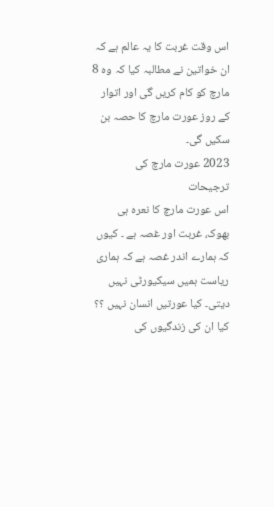اس وقت غربت کا یہ عالم ہے کہ ان خواتین نے مطالبہ کیا کہ وہ 8 مارچ کو کام کریں گی اور اتوار کے روز عورت مارچ کا حصہ بن سکیں گی۔
2023 عورت مارچ کی ترجیحات
اس عورت مارچ کا نعرہ ہی بھوک، غربت اور غصہ ہے ۔ کیوں کہ ہمارے اندر غصہ ہے کہ ہماری ریاست ہمیں سیکیورٹی نہیں دیتی۔ کیا عورتیں انسان نہیں ؟؟ کیا ان کی زندگیوں کی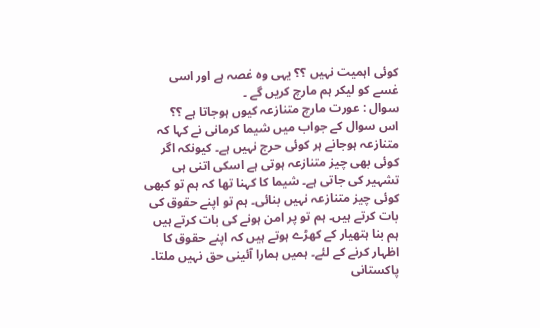کوئی اہمیت نہیں ؟؟ یہی وہ غصہ ہے اور اسی غسے کو لیکر ہم مارچ کریں گے ۔
سوال : عورت مارچ متنازعہ کیوں ہوجاتا ہے ؟؟
اس سوال کے جواب میں شیما کرمانی نے کہا کہ متنازعہ ہوجانے ہر کوئی حرج نہیں ہے۔ کیونکہ اگر کوئی بھی چیز متنازعہ ہوتی ہے اسکی اتنی ہی تشہیر کی جاتی ہے۔ شیما کا کہنا تھا کہ ہم تو کبھی کوئی چیز متنازعہ نہیں بنائی۔ ہم تو اپنے حقوق کی بات کرتے ہیں۔ ہم تو پر امن ہونے کی بات کرتے ہیں ہم بنا ہتھیار کے کھڑے ہوتے ہیں کہ اپنے حقوق کا اظہار کرنے کے لئے۔ ہمیں ہمارا آئینی حق نہیں ملتا۔ پاکستانی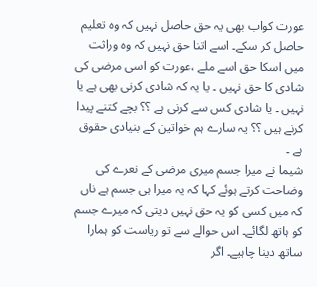عورت کواب بھی یہ حق حاصل نہیں کہ وہ تعلیم حاصل کر سکے۔ اسے اتنا حق نہیں کہ وہ وراثت میں اسکا حق اسے ملے ،عورت کو اسی مرضی کی شادی کا حق نہیں ۔ یا یہ کہ شادی کرنی بھی ہے یا نہیں ۔ یا شادی کس سے کرنی ہے ؟؟ بچے کتنے پیدا کرنے ہیں ؟؟ یہ سارے ہم خواتین کے بنیادی حقوق ہے ۔
شیما نے میرا جسم میری مرضی کے نعرے کی وضاحت کرتے ہوئے کہا کہ یہ میرا ہی جسم ہے ناں کہ میں کسی کو یہ حق نہیں دیتی کہ میرے جسم کو ہاتھ لگائے۔ اس حوالے سے تو ریاست کو ہمارا ساتھ دینا چاہیے۔ اگر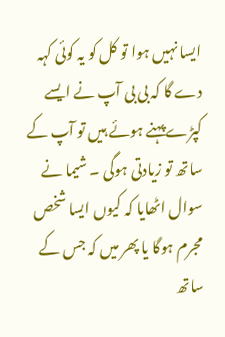ایسا نہیں ہوا تو کل کو یہ کوئی کہہ دے گا کہ بی بی آپ نے ایسے کپڑے پہنے ہوئے ہیں تو آپ کے ساتھ تو زیادتی ہوگی ۔ شیما نے سوال اٹھایا کہ کیوں ایسا شخص مجرم ہوگا یا پھر میں کہ جس کے ساتھ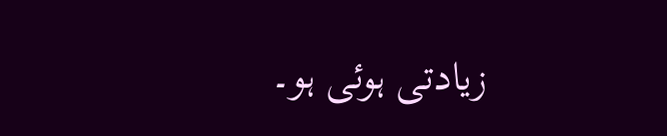زیادتی ہوئی ہو۔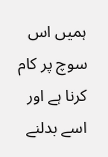ہمیں اس سوچ پر کام کرنا ہے اور اسے بدلنے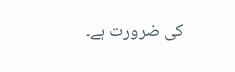کی ضرورت ہے۔